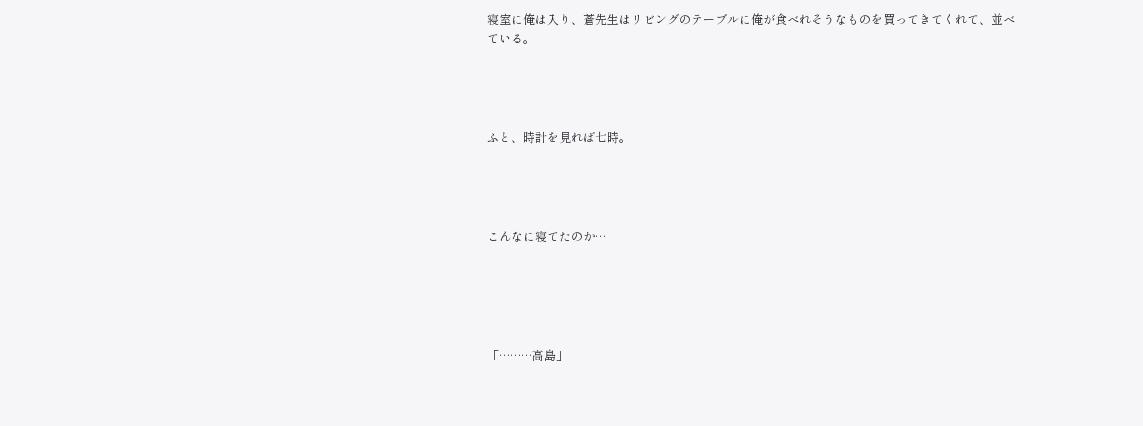寝室に俺は入り、蒼先生はリビングのテーブルに俺が食べれそうなものを買ってきてくれて、並べている。




ふと、時計を見れば七時。




こんなに寝てたのか…





「………高島」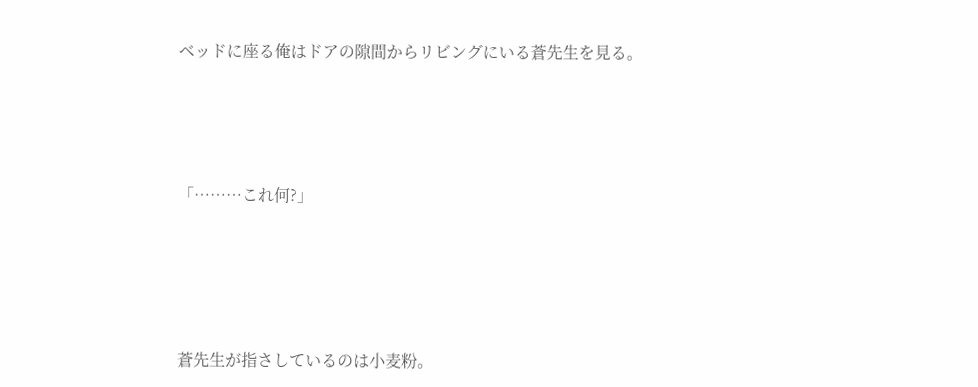ベッドに座る俺はドアの隙間からリビングにいる蒼先生を見る。






「………これ何?」







蒼先生が指さしているのは小麦粉。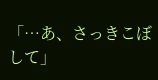「…あ、さっきこぼして」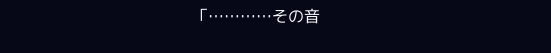「…………その音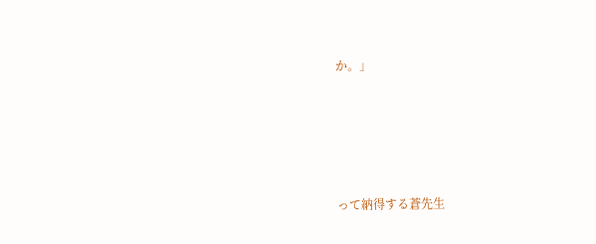か。」





って納得する蒼先生